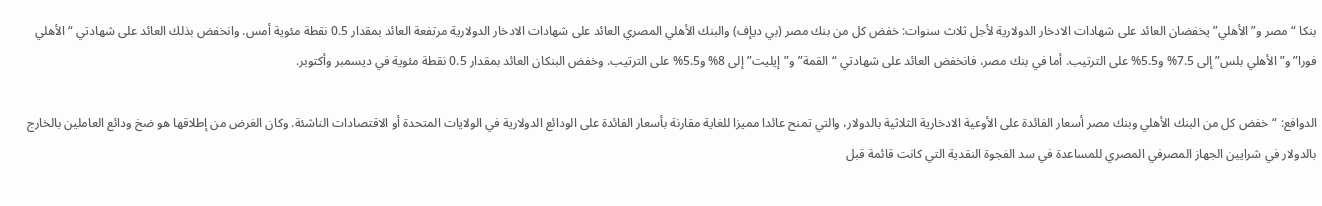بنكا “مصر و”الأهلي” يخفضان العائد على شهادات الادخار الدولارية لأجل ثلاث سنوات: خفض كل من بنك مصر (بي ديإف) والبنك الأهلي المصري العائد على شهادات الادخار الدولارية مرتفعة العائد بمقدار 0.5 نقطة مئوية أمس. وانخفض بذلك العائد على شهادتي “الأهلي فورا” و”الأهلي بلس” إلى 7.5% و5.5% على الترتيب. أما في بنك مصر، فانخفض العائد على شهادتي “القمة” و”إيليت” إلى 8% و5.5% على الترتيب. وخفض البنكان العائد بمقدار 0.5 نقطة مئوية في ديسمبر وأكتوبر.

الدوافع: “خفض كل من البنك الأهلي وبنك مصر أسعار الفائدة على الأوعية الادخارية الثلاثية بالدولار، والتي تمنح عائدا مميزا للغاية مقارنة بأسعار الفائدة على الودائع الدولارية في الولايات المتحدة أو الاقتصادات الناشئة. وكان الغرض من إطلاقها هو ضخ ودائع العاملين بالخارج بالدولار في شرايين الجهاز المصرفي المصري للمساعدة في سد الفجوة النقدية التي كانت قائمة قبل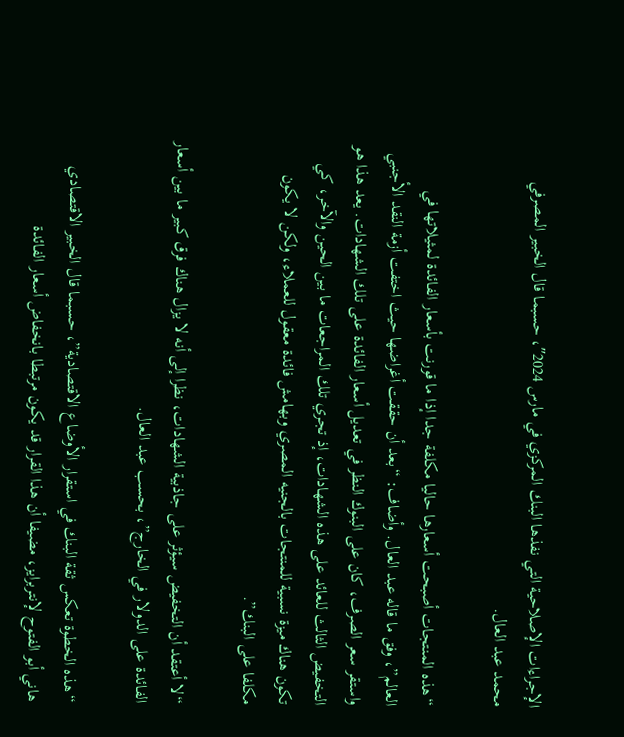الإجراءات الإصلاحية التي نفذها البنك المركزي في مارس 2024″، حسبما قال الخبير المصرفي محمد عبد العال.

“هذه المنتجات أصبحت أسعارها حاليا مكلفة جدا إذا ما قورنت بأسعار الفائدة لمثيلاتها في العالم”، وفق ما قاله عبد العال. وأضاف: “بعد أن حققت أغراضها حيث اختفت أزمة النقد الأجنبي واستقر سعر الصرف، كان على البنوك النظر في تعديل أسعار الفائدة على تلك الشهادات. يعد هذا هو التخفيض الثالث للعائد على هذه الشهادات، إذ تجري تلك المراجعات ما بين الحين والآخر، كي تكون هناك ميزة نسبية للمنتجات بالجنيه المصري وبهامش فائدة معقول للعملاء، ولكن لا يكون مكلفا على البنك”.

“لا أعتقد أن التخفيض سيؤثر على جاذبية الشهادات، نظرا إلى أنه لا يزال هناك فرق كبير ما بين أسعار الفائدة على الدولار في الخارج”، بحسب عبد العال.

“هذه الخطوة تعكس ثقة البنك في استقرار الأوضاع الاقتصادية”، حسبما قال الخبير الاقتصادي هاني أبو الفتوح لإنتربرايز، مضيفا أن هذا القرار قد يكون مرتبطا بانخفاض أسعار الفائدة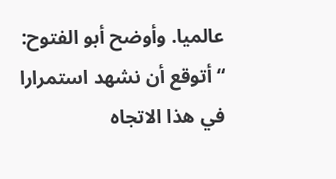عالميا. وأوضح أبو الفتوح: “أتوقع أن نشهد استمرارا في هذا الاتجاه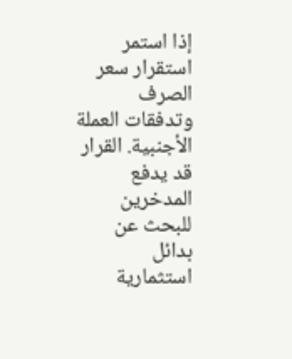إذا استمر استقرار سعر الصرف وتدفقات العملة الأجنبية. القرار قد يدفع المدخرين للبحث عن بدائل استثمارية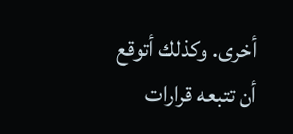أخرى. وكذلك أتوقع أن تتبعه قرارات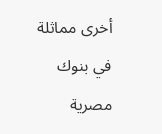أخرى مماثلة في بنوك مصرية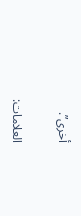أخرى”.

العلامات: